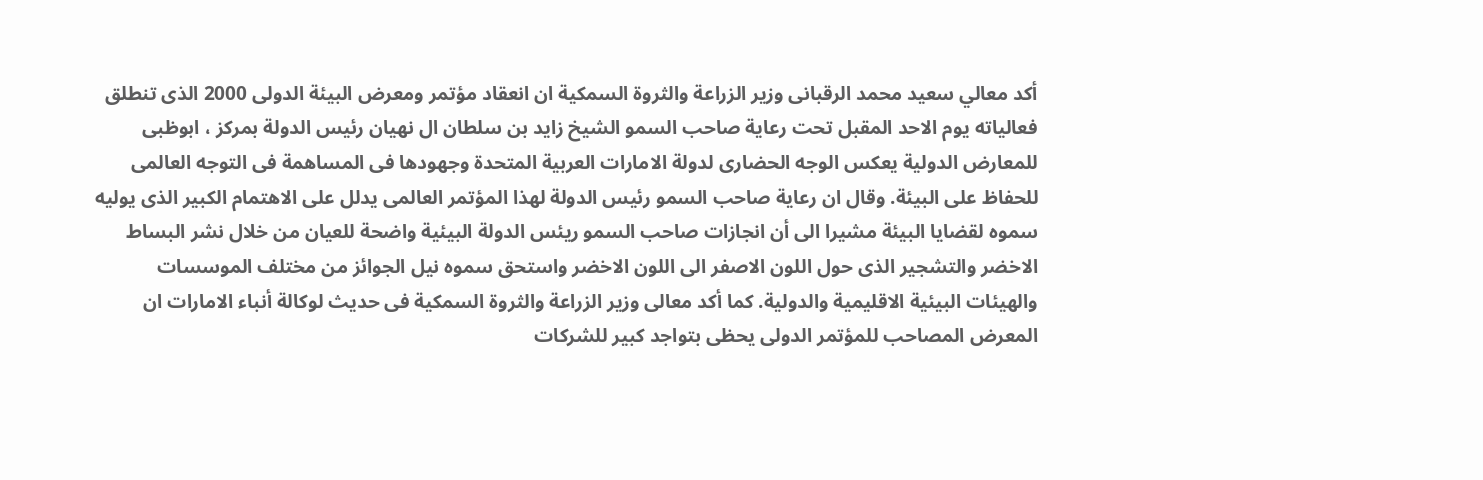أكد معالي سعيد محمد الرقبانى وزير الزراعة والثروة السمكية ان انعقاد مؤتمر ومعرض البيئة الدولى 2000 الذى تنطلق فعالياته يوم الاحد المقبل تحت رعاية صاحب السمو الشيخ زايد بن سلطان ال نهيان رئيس الدولة بمركز ، ابوظبى للمعارض الدولية يعكس الوجه الحضارى لدولة الامارات العربية المتحدة وجهودها فى المساهمة فى التوجه العالمى للحفاظ على البيئة. وقال ان رعاية صاحب السمو رئيس الدولة لهذا المؤتمر العالمى يدلل على الاهتمام الكبير الذى يوليه سموه لقضايا البيئة مشيرا الى أن انجازات صاحب السمو ريئس الدولة البيئية واضحة للعيان من خلال نشر البساط الاخضر والتشجير الذى حول اللون الاصفر الى اللون الاخضر واستحق سموه نيل الجوائز من مختلف الموسسات والهيئات البيئية الاقليمية والدولية. كما أكد معالى وزير الزراعة والثروة السمكية فى حديث لوكالة أنباء الامارات ان المعرض المصاحب للمؤتمر الدولى يحظى بتواجد كبير للشركات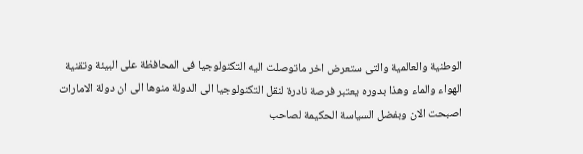الوطنية والعالمية والتى ستعرض اخر ماتوصلت اليه التكنولوجيا فى المحافظة على البيئة وتقنية الهواء والماء وهذا بدوره يعتبر فرصة نادرة لنقل التكنولوجيا الى الدولة منوها الى ان دولة الامارات اصبحت الان وبفضل السياسة الحكيمة لصاحب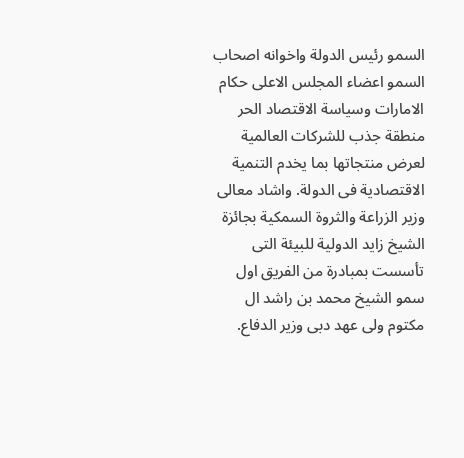السمو رئيس الدولة واخوانه اصحاب السمو اعضاء المجلس الاعلى حكام الامارات وسياسة الاقتصاد الحر منطقة جذب للشركات العالمية لعرض منتجاتها بما يخدم التنمية الاقتصادية فى الدولة. واشاد معالى وزير الزراعة والثروة السمكية بجائزة الشيخ زايد الدولية للبيئة التى تأسست بمبادرة من الفريق اول سمو الشيخ محمد بن راشد ال مكتوم ولى عهد دبى وزير الدفاع.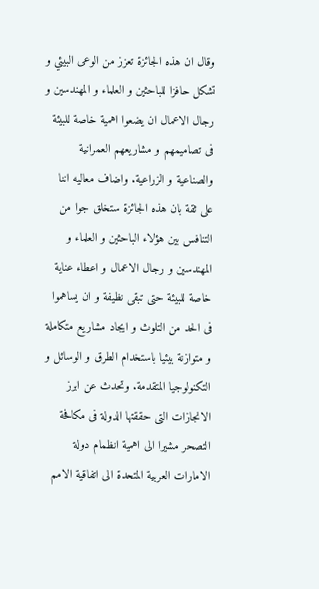وقال ان هذه الجائزة تعزز من الوعى البيئي و تشكل حافزا للباحثين و العلماء و المهندسين و رجال الاعمال ان يضعوا اهمية خاصة للبيئة فى تصاميمهم و مشاريعهم العمرانية والصناعية و الزراعية. واضاف معاليه اننا على ثقة بان هذه الجائزة ستخلق جوا من التنافس بين هؤلاء الباحثين و العلماء و المهندسين و رجال الاعمال و اعطاء عناية خاصة للبيئة حتى تبقى نظيفة و ان يساهموا فى الحد من التلوث و ايجاد مشاريع متكاملة و متوازنة بيئيا باستخدام الطرق و الوسائل و التكنولوجيا المتقدمة. وتحدث عن ابرز الانجازات التى حققتها الدولة فى مكافحة التصحر مشيرا الى اهمية انظمام دولة الامارات العربية المتحدة الى اتفاقية الامم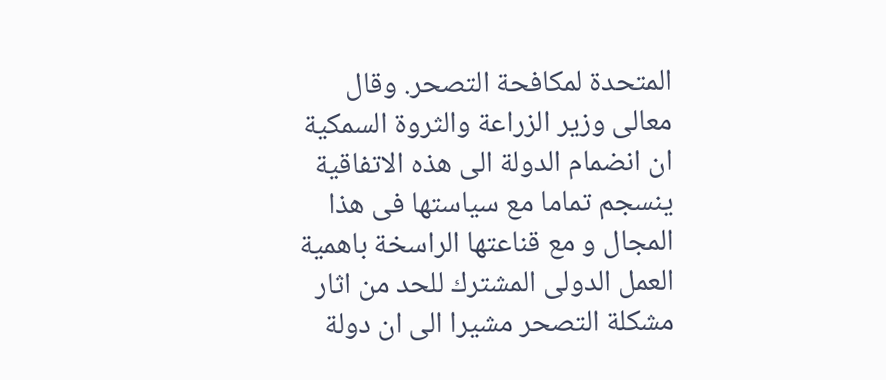المتحدة لمكافحة التصحر. وقال معالى وزير الزراعة والثروة السمكية ان انضمام الدولة الى هذه الاتفاقية ينسجم تماما مع سياستها فى هذا المجال و مع قناعتها الراسخة باهمية العمل الدولى المشترك للحد من اثار مشكلة التصحر مشيرا الى ان دولة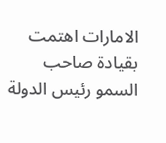الامارات اهتمت بقيادة صاحب السمو رئيس الدولة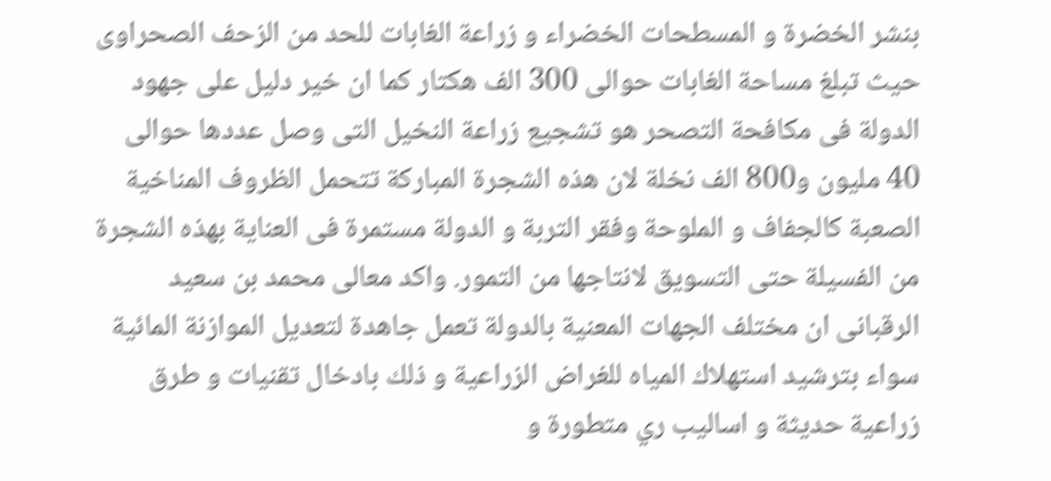بنشر الخضرة و المسطحات الخضراء و زراعة الغابات للحد من الزحف الصحراوى حيث تبلغ مساحة الغابات حوالى 300 الف هكتار كما ان خير دليل على جهود الدولة فى مكافحة التصحر هو تشجيع زراعة النخيل التى وصل عددها حوالى 40 مليون و800 الف نخلة لان هذه الشجرة المباركة تتحمل الظروف المناخية الصعبة كالجفاف و الملوحة وفقر التربة و الدولة مستمرة فى العناية بهذه الشجرة من الفسيلة حتى التسويق لانتاجها من التمور. واكد معالى محمد بن سعيد الرقبانى ان مختلف الجهات المعنية بالدولة تعمل جاهدة لتعديل الموازنة المائية سواء بترشيد استهلاك المياه للغراض الزراعية و ذلك بادخال تقنيات و طرق زراعية حديثة و اساليب ري متطورة و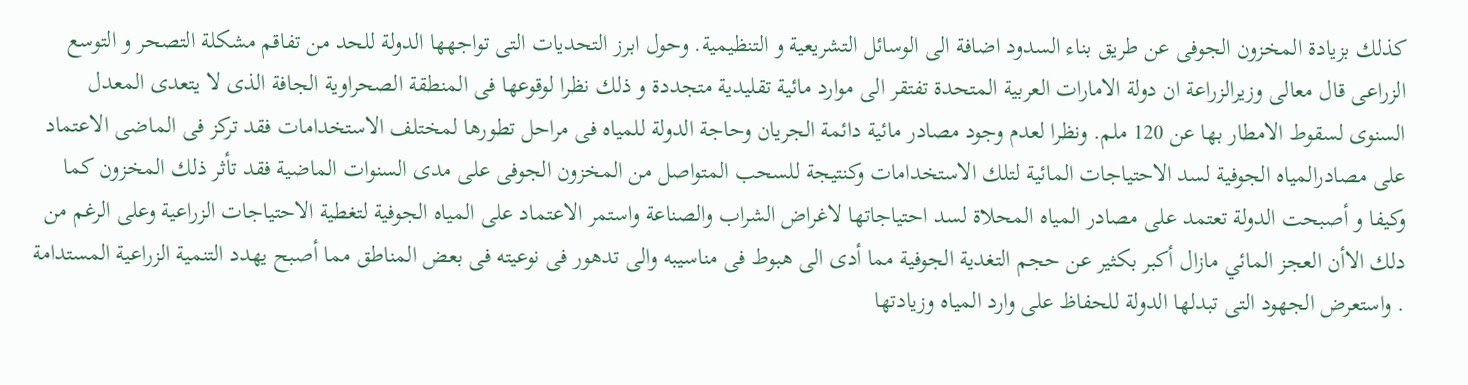كذلك بزيادة المخزون الجوفى عن طريق بناء السدود اضافة الى الوسائل التشريعية و التنظيمية. وحول ابرز التحديات التى تواجهها الدولة للحد من تفاقم مشكلة التصحر و التوسع الزراعى قال معالى وزيرالزراعة ان دولة الامارات العربية المتحدة تفتقر الى موارد مائية تقليدية متجددة و ذلك نظرا لوقوعها فى المنطقة الصحراوية الجافة الذى لا يتعدى المعدل السنوى لسقوط الامطار بها عن 120 ملم. ونظرا لعدم وجود مصادر مائية دائمة الجريان وحاجة الدولة للمياه فى مراحل تطورها لمختلف الاستخدامات فقد تركز فى الماضى الاعتماد على مصادرالمياه الجوفية لسد الاحتياجات المائية لتلك الاستخدامات وكنتيجة للسحب المتواصل من المخزون الجوفى على مدى السنوات الماضية فقد تأثر ذلك المخزون كما وكيفا و أصبحت الدولة تعتمد على مصادر المياه المحلاة لسد احتياجاتها لاغراض الشراب والصناعة واستمر الاعتماد على المياه الجوفية لتغطية الاحتياجات الزراعية وعلى الرغم من دلك الاأن العجز المائي مازال أكبر بكثير عن حجم التغدية الجوفية مما أدى الى هبوط فى مناسيبه والى تدهور فى نوعيته فى بعض المناطق مما أصبح يهدد التنمية الزراعية المستدامة . واستعرض الجهود التى تبدلها الدولة للحفاظ على وارد المياه وزيادتها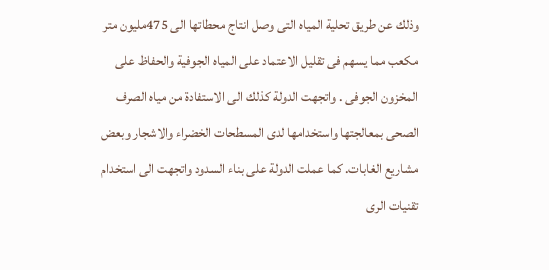وذلك عن طريق تحلية المياه التى وصل انتاج محطاتها الى 475مليون متر مكعب مما يسهم فى تقليل الاعتماد على المياه الجوفية والحفاظ على المخزون الجوفى . واتجهت الدولة كذلك الى الاستفادة من مياه الصرف الصحى بمعالجتها واستخدامها لدى المسطحات الخضراء والاشجار وبعض مشاريع الغابات. كما عملت الدولة على بناء السدود واتجهت الى استخدام تقنيات الرى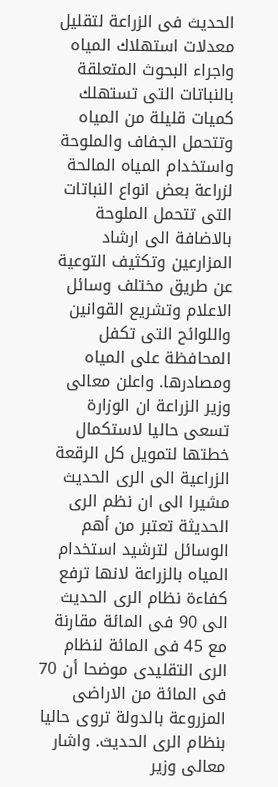الحديث فى الزراعة لتقليل معدلات استهلاك المياه واجراء البحوث المتعلقة بالنباتات التى تستهلك كميات قليلة من المياه وتتحمل الجفاف والملوحة واستخدام المياه المالحة لزراعة بعض انواع النباتات التى تتحمل الملوحة بالاضافة الى ارشاد المزارعين وتكثيف التوعية عن طريق مختلف وسائل الاعلام وتشريع القوانين واللوائح التى تكفل المحافظة على المياه ومصادرها. واعلن معالى وزير الزراعة ان الوزارة تسعى حاليا لاستكمال خطتها لتمويل كل الرقعة الزراعية الى الرى الحديث مشيرا الى ان نظم الرى الحديثة تعتبر من أهم الوسائل لترشيد استخدام المياه بالزراعة لانها ترفع كفاءة نظام الرى الحديث الى 90 فى المائة مقارنة مع 45 فى المائة لنظام الرى التقليدى موضحا أن 70 فى المائة من الاراضى المزروعة بالدولة تروى حاليا بنظام الرى الحديث. واشار معالى وزير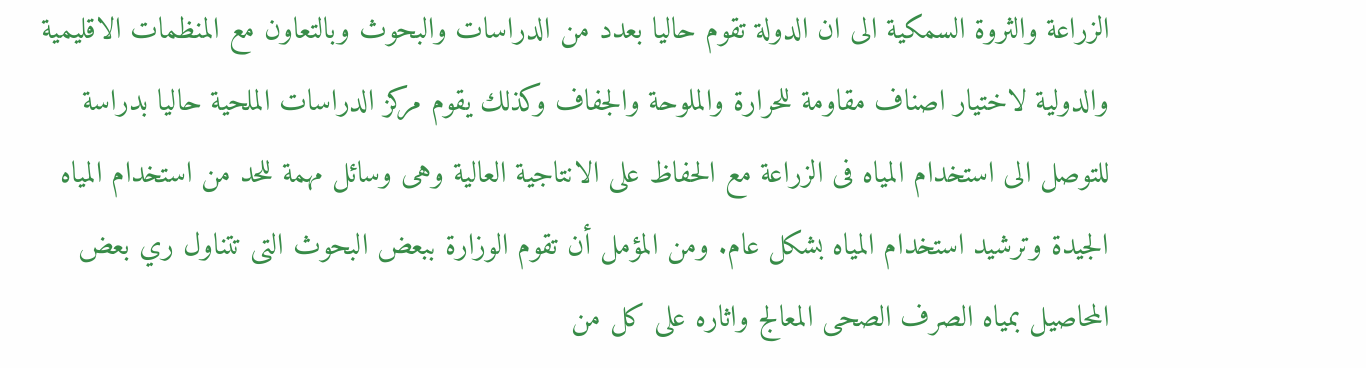الزراعة والثروة السمكية الى ان الدولة تقوم حاليا بعدد من الدراسات والبحوث وبالتعاون مع المنظمات الاقليمية والدولية لاختيار اصناف مقاومة للحرارة والملوحة والجفاف وكذلك يقوم مركز الدراسات الملحية حاليا بدراسة للتوصل الى استخدام المياه فى الزراعة مع الحفاظ على الانتاجية العالية وهى وسائل مهمة للحد من استخدام المياه الجيدة وترشيد استخدام المياه بشكل عام. ومن المؤمل أن تقوم الوزارة ببعض البحوث التى تتناول ري بعض المحاصيل بمياه الصرف الصحى المعالج واثاره على كل من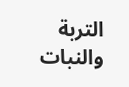التربة والنبات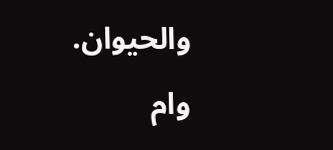والحيوان. وام